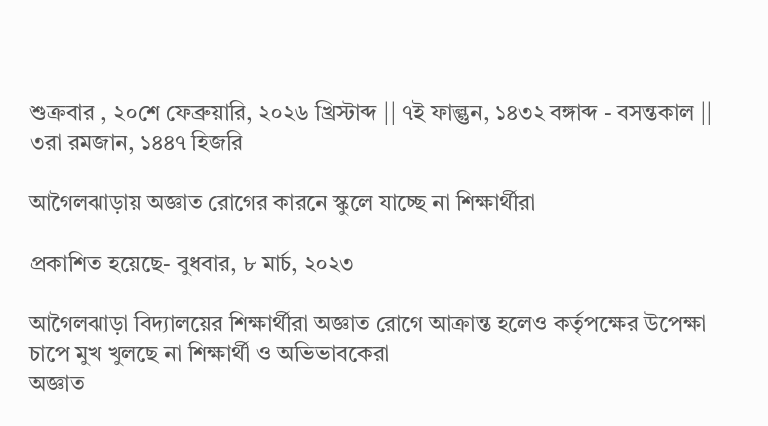শুক্রবার , ২০শে ফেব্রুয়ারি, ২০২৬ খ্রিস্টাব্দ || ৭ই ফাল্গুন, ১৪৩২ বঙ্গাব্দ - বসন্তকাল || ৩রা রমজান, ১৪৪৭ হিজরি

আগৈলঝাড়ায় অজ্ঞাত রোগের কারনে স্কুলে যাচ্ছে না শিক্ষার্থীরা

প্রকাশিত হয়েছে- বুধবার, ৮ মার্চ, ২০২৩

আগৈলঝাড়া বিদ্যালয়ের শিক্ষার্থীরা অজ্ঞাত রোগে আক্রান্ত হলেও কর্তৃপক্ষের উপেক্ষা
চাপে মুখ খুলছে না শিক্ষার্থী ও অভিভাবকেরা
অজ্ঞাত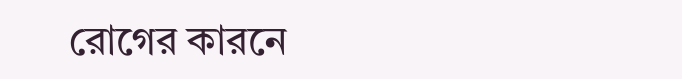রোগের কারনে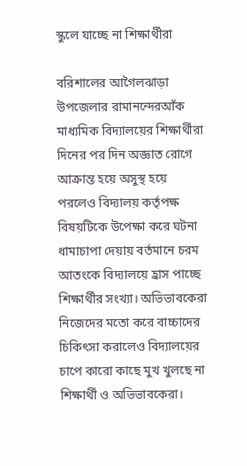স্কুলে যাচ্ছে না শিক্ষার্থীরা

বরিশালের আগৈলঝাড়া উপজেলার রামানন্দেরআঁক মাধ্যমিক বিদ্যালয়ের শিক্ষার্থীরা দিনের পর দিন অজ্ঞাত রোগে আক্রান্ত হয়ে অসুস্থ হয়ে পরলেও বিদ্যালয় কর্তৃপক্ষ বিষয়টিকে উপেক্ষা করে ঘটনা ধামাচাপা দেয়ায় বর্তমানে চরম আতংকে বিদ্যালয়ে হ্রাস পাচ্ছে শিক্ষার্থীর সংখ্যা। অভিভাবকেরা নিজেদের মতো করে বাচ্চাদের চিকিৎসা করালেও বিদ্যালয়ের চাপে কারো কাছে মুখ খুলছে না শিক্ষার্থী ও অভিভাবকেরা।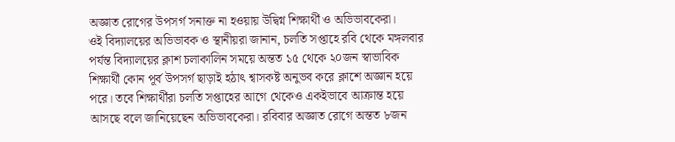অজ্ঞাত রোগের উপসর্গ সনাক্ত না হওয়ায় উদ্বিগ্ন শিক্ষার্থী ও অভিভাবকেরা।
ওই বিদ্যালয়ের অভিভাবক ও স্থানীয়রা জানান, চলতি সপ্তাহে রবি থেকে মঙ্গলবার পর্যন্ত বিদ্যালয়ের ক্লাশ চলাকালিন সময়ে অন্তত ১৫ থেকে ২০জন স্বাভাবিক শিক্ষার্থী কোন পূর্ব উপসর্গ ছাড়াই হঠাৎ শ্বাসকষ্ট অনুভব করে ক্লাশে অজ্ঞান হয়ে পরে। তবে শিক্ষার্থীরা চলতি সপ্তাহের আগে থেকেও একইভাবে আক্রান্ত হয়ে আসছে বলে জানিয়েছেন অভিভাবকেরা। রবিবার অজ্ঞাত রোগে অন্তত ৮জন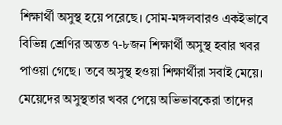শিক্ষার্থী অসুস্থ হয়ে পরেছে। সোম-মঙ্গলবারও একইভাবে বিভিন্ন শ্রেণির অন্তত ৭-৮জন শিক্ষার্থী অসুস্থ হবার খবর পাওয়া গেছে। তবে অসুস্থ হওয়া শিক্ষার্থীরা সবাই মেয়ে। মেয়েদের অসুস্থতার খবর পেয়ে অভিভাবকেরা তাদের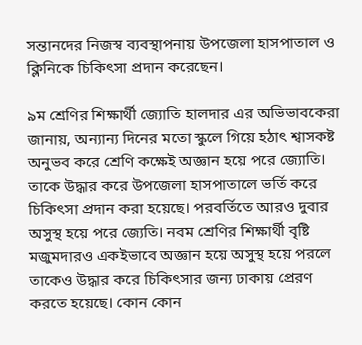সন্তানদের নিজস্ব ব্যবস্থাপনায় উপজেলা হাসপাতাল ও ক্লিনিকে চিকিৎসা প্রদান করেছেন।

৯ম শ্রেণির শিক্ষার্থী জ্যোতি হালদার এর অভিভাবকেরা জানায়, অন্যান্য দিনের মতো স্কুলে গিয়ে হঠাৎ শ্বাসকষ্ট অনুভব করে শ্রেণি কক্ষেই অজ্ঞান হয়ে পরে জ্যোতি। তাকে উদ্ধার করে উপজেলা হাসপাতালে ভর্তি করে চিকিৎসা প্রদান করা হয়েছে। পরবর্তিতে আরও দুবার অসুস্থ হয়ে পরে জ্যেতি। নবম শ্রেণির শিক্ষার্থী বৃষ্টি মজুমদারও একইভাবে অজ্ঞান হয়ে অসুস্থ হয়ে পরলে তাকেও উদ্ধার করে চিকিৎসার জন্য ঢাকায় প্রেরণ করতে হয়েছে। কোন কোন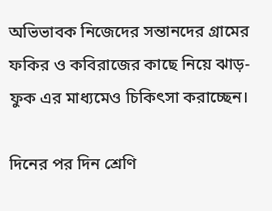অভিভাবক নিজেদের সন্তানদের গ্রামের ফকির ও কবিরাজের কাছে নিয়ে ঝাড়-ফুক এর মাধ্যমেও চিকিৎসা করাচ্ছেন।

দিনের পর দিন শ্রেণি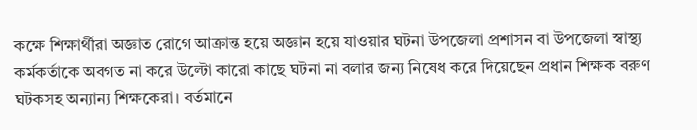কক্ষে শিক্ষার্থীরা অজ্ঞাত রোগে আক্রান্ত হয়ে অজ্ঞান হয়ে যাওয়ার ঘটনা উপজেলা প্রশাসন বা উপজেলা স্বাস্থ্য কর্মকর্তাকে অবগত না করে উল্টো কারো কাছে ঘটনা না বলার জন্য নিষেধ করে দিয়েছেন প্রধান শিক্ষক বরুণ ঘটকসহ অন্যান্য শিক্ষকেরা। বর্তমানে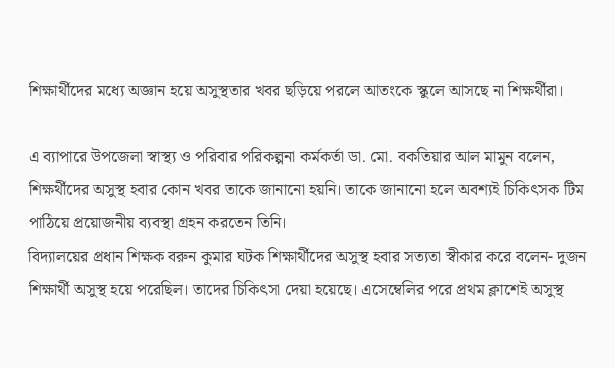শিক্ষার্থীদের মধ্যে অজ্ঞান হয়ে অসুস্থতার খবর ছড়িয়ে পরলে আতংকে স্কুলে আসছে না শিক্ষর্থীরা।

এ ব্যাপারে উপজেলা স্বাস্থ্য ও পরিবার পরিকল্পনা কর্মকর্তা ডা. মো. বকতিয়ার আল মামুন বলেন, শিক্ষর্থীদের অসুস্থ হবার কোন খবর তাকে জানানো হয়নি। তাকে জানানো হলে অবশ্যই চিকিৎসক টিম পাঠিয়ে প্রয়োজনীয় ব্যবস্থা গ্রহন করতেন তিনি।
বিদ্যালয়ের প্রধান শিক্ষক বরুন কুমার ঘটক শিক্ষার্থীদের অসুস্থ হবার সত্যতা স্বীকার করে বলেন- দুজন শিক্ষার্থী অসুস্থ হয়ে পরেছিল। তাদের চিকিৎসা দেয়া হয়েছে। এসেম্বেলির পরে প্রথম ক্লাশেই অসুস্থ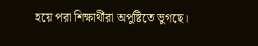হয়ে পরা শিক্ষার্থীরা অপুষ্টিতে ভুগছে।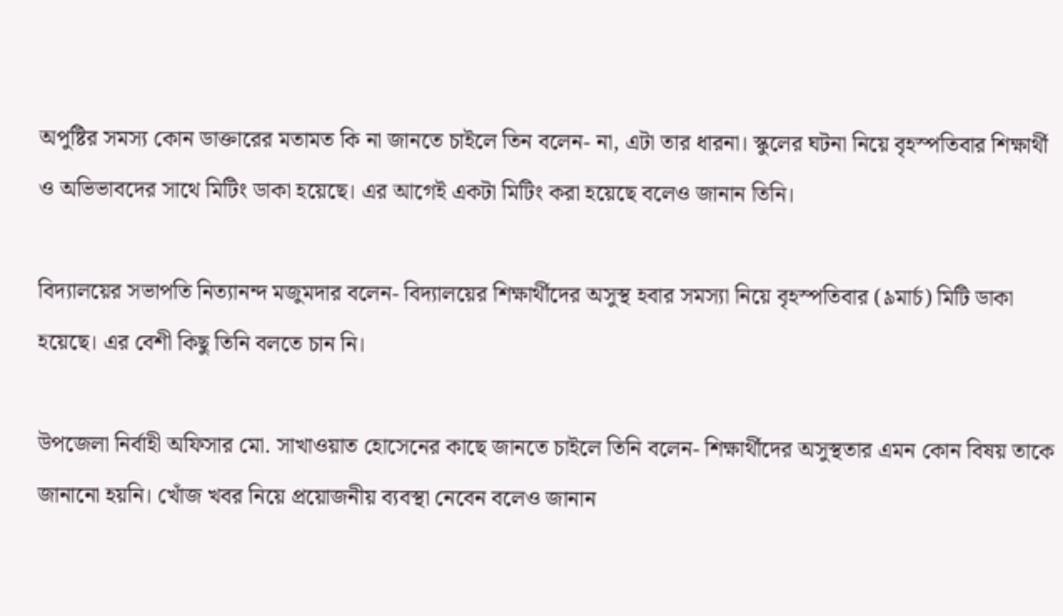অপুষ্টির সমস্য কোন ডাক্তারের মতামত কি না জানতে চাইলে তিন বলেন- না, এটা তার ধারনা। স্কুলের ঘটনা নিয়ে বৃহস্পতিবার শিক্ষার্থী ও অভিভাবদের সাথে মিটিং ডাকা হয়েছে। এর আগেই একটা মিটিং করা হয়েছে বলেও জানান তিনি।

বিদ্যালয়ের সভাপতি নিত্যানন্দ মজুমদার বলেন- বিদ্যালয়ের শিক্ষার্থীদের অসুস্থ হবার সমস্যা নিয়ে বৃহস্পতিবার (৯মার্চ) মিটি ডাকা হয়েছে। এর বেশী কিছু তিনি বলতে চান নি।

উপজেলা নির্বাহী অফিসার মো. সাখাওয়াত হোসেনের কাছে জানতে চাইলে তিনি বলেন- শিক্ষার্থীদের অসুস্থতার এমন কোন বিষয় তাকে জানানো হয়নি। খোঁজ খবর নিয়ে প্রয়োজনীয় ব্যবস্থা নেবেন বলেও জানান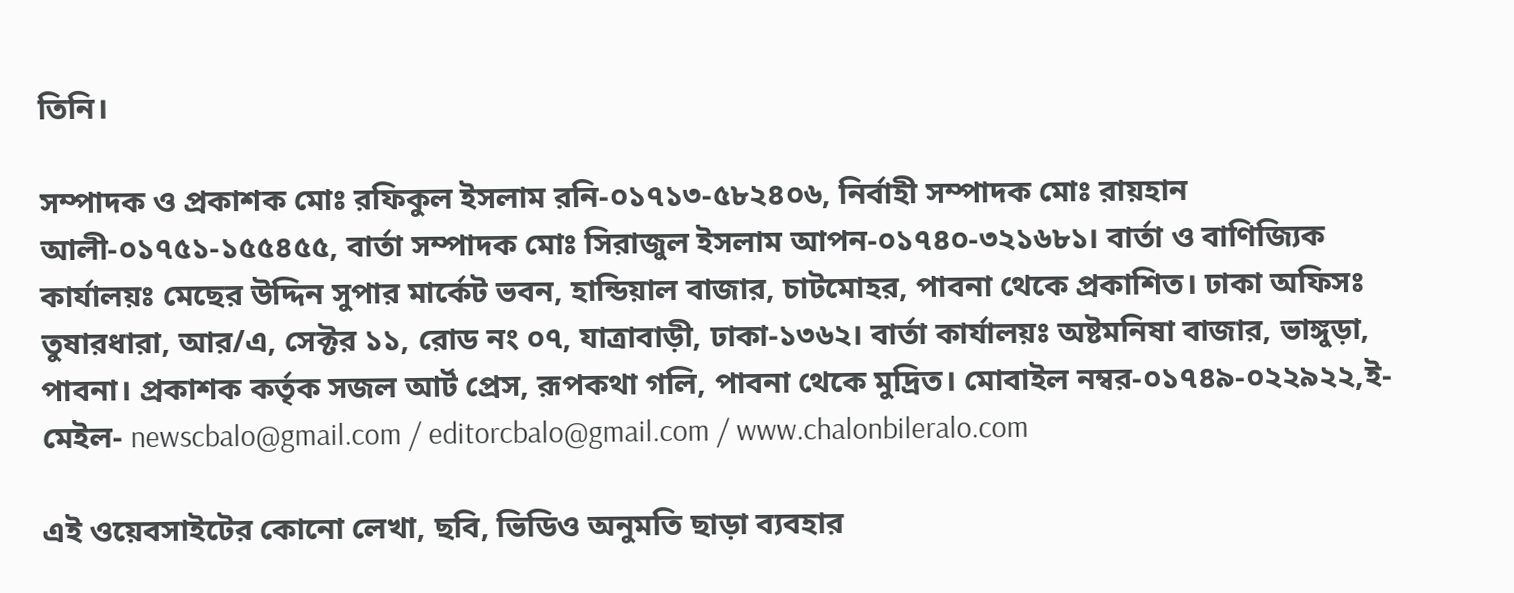তিনি।

সম্পাদক ও প্রকাশক মোঃ রফিকুল ইসলাম রনি-০১৭১৩-৫৮২৪০৬, নির্বাহী সম্পাদক মোঃ রায়হান আলী-০১৭৫১-১৫৫৪৫৫, বার্তা সম্পাদক মোঃ সিরাজুল ইসলাম আপন-০১৭৪০-৩২১৬৮১। বার্তা ও বাণিজ্যিক কার্যালয়ঃ মেছের উদ্দিন সুপার মার্কেট ভবন, হান্ডিয়াল বাজার, চাটমোহর, পাবনা থেকে প্রকাশিত। ঢাকা অফিসঃ তুষারধারা, আর/এ, সেক্টর ১১, রোড নং ০৭, যাত্রাবাড়ী, ঢাকা-১৩৬২। বার্তা কার্যালয়ঃ অষ্টমনিষা বাজার, ভাঙ্গুড়া, পাবনা। প্রকাশক কর্তৃক সজল আর্ট প্রেস, রূপকথা গলি, পাবনা থেকে মুদ্রিত। মোবাইল নম্বর-০১৭৪৯-০২২৯২২,ই-মেইল- newscbalo@gmail.com / editorcbalo@gmail.com / www.chalonbileralo.com

এই ওয়েবসাইটের কোনো লেখা, ছবি, ভিডিও অনুমতি ছাড়া ব্যবহার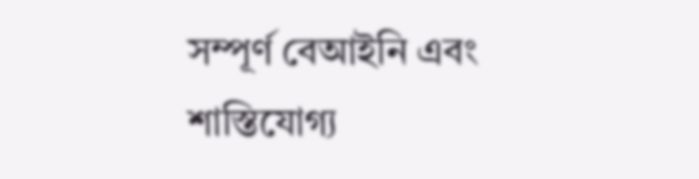সম্পূর্ণ বেআইনি এবং শাস্তিযোগ্য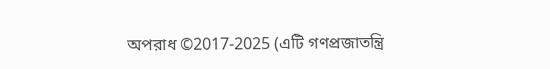অপরাধ ©2017-2025 (এটি গণপ্রজাতন্ত্রি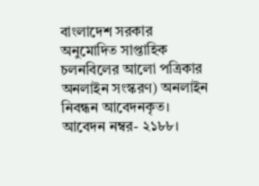বাংলাদেশ সরকার অনুমোদিত সাপ্তাহিক চলনবিলের আলো পত্রিকার অনলাইন সংস্করণ) অনলাইন নিবন্ধন আবেদনকৃত। আবেদন নম্বর- ২১৮৮।